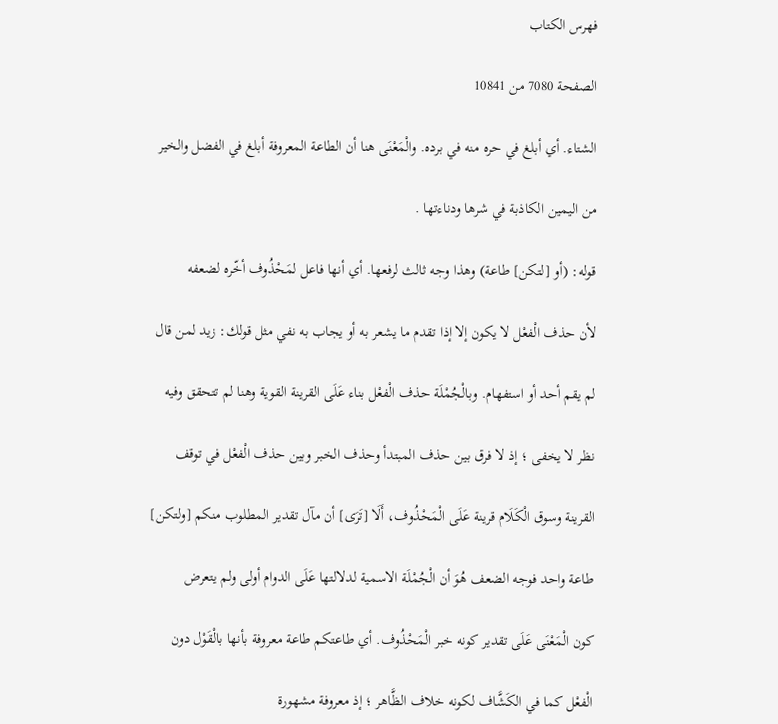فهرس الكتاب

الصفحة 7080 من 10841

الشتاء. أي أبلغ في حره منه في برده. والْمَعْنَى هنا أن الطاعة المعروفة أبلغ في الفضل والخير

من اليمين الكاذبة في شرها ودناءتها .

قوله: (أو [لتكن] طاعة) وهذا وجه ثالث لرفعها. أي أنها فاعل لمَحْذُوف أخّره لضعفه

لأن حذف الْفعْل لا يكون إلا إذا تقدم ما يشعر به أو يجاب به نفي مثل قولك: زيد لمن قال

لم يقم أحد أو استفهام. وبالْجُمْلَة حذف الْفعْل بناء عَلَى القرينة القوية وهنا لم تتحقق وفيه

نظر لا يخفى ؛ إذ لا فرق بين حذف المبتدأ وحذف الخبر وبين حذف الْفعْل في توقف

القرينة وسوق الْكَلَام قرينة عَلَى الْمَحْذُوف، أَلَا [تَرَى] أن مآل تقدير المطلوب منكم [ولتكن]

طاعة واحد فوجه الضعف هُوَ أن الْجُمْلَة الاسمية لدلالتها عَلَى الدوام أولى ولم يتعرض

كون الْمَعْنَى عَلَى تقدير كونه خبر الْمَحْذُوف. أي طاعتكم طاعة معروفة بأنها بالْقَوْل دون

الْفعْل كما في الكَشَّاف لكونه خلاف الظَّاهر ؛ إذ معروفة مشهورة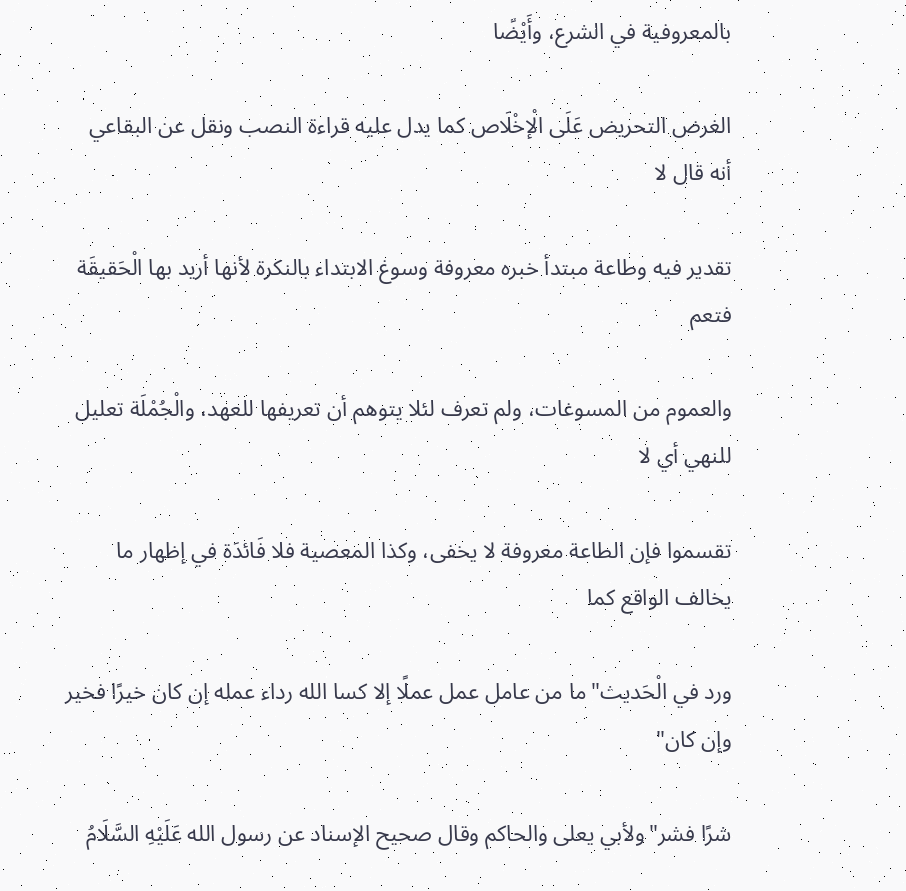بالمعروفية في الشرع، وأَيْضًا

الغرض التحريض عَلَى الْإخْلَاص كما يدل عليه قراءة النصب ونقل عن البقاعي أنه قال لا

تقدير فيه وطاعة مبتدأ خبره معروفة وسوغ الابتداء بالنكرة لأنها أريد بها الْحَقيقَة فتعم

والعموم من المسوغات، ولم تعرف لئلا يتوهم أن تعريفها للعهد، والْجُمْلَة تعليل للنهي أي لا

تقسموا فإن الطاعة معروفة لا يخفى، وكذا المعصية فلا فَائدَة في إظهار ما يخالف الواقع كما

ورد في الْحَديث"ما من عامل عمل عملًا إلا كسا الله رداء عمله إن كان خيرًا فخير وإن كان"

شرًا فشر"ولأبي يعلى والحاكم وقال صحيح الإسناد عن رسول الله عَلَيْهِ السَّلَامُ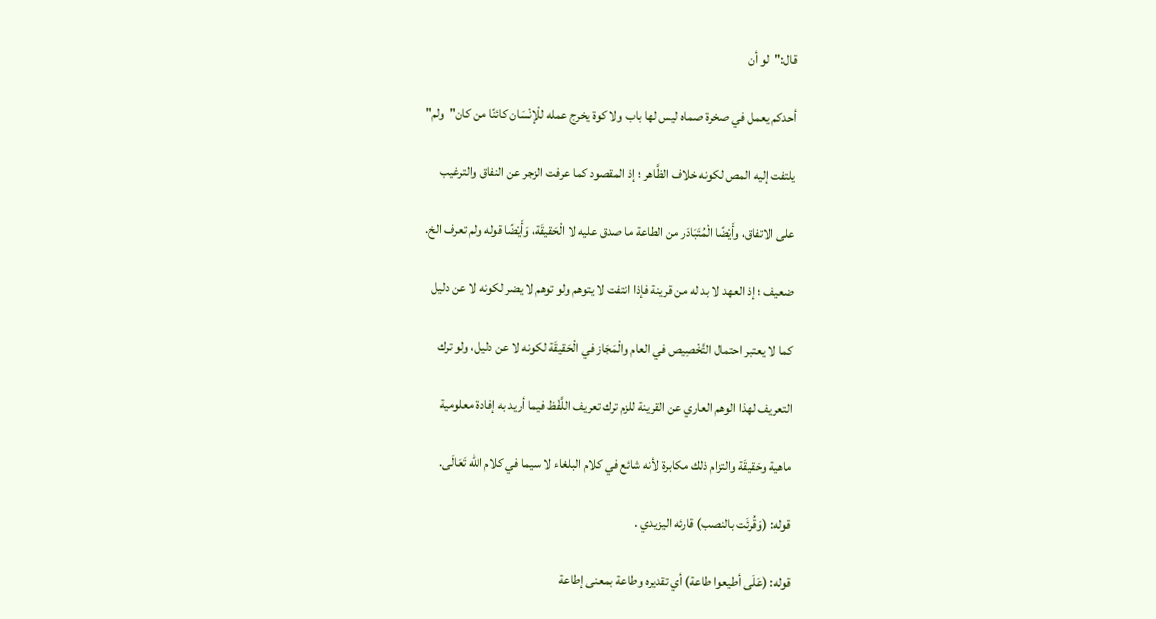قال:"لو أن

أحدكم يعمل في صخرة صماه ليس لها باب ولا كوة يخرج عمله للْإنْسَان كائنًا من كان"ولم"

يلتفت إليه المص لكونه خلاف الظَّاهر ؛ إذ المقصود كما عرفت الزجر عن النفاق والترغيب

على الاتفاق، وأَيْضًا الْمُتَبَادَر من الطاعة ما صدق عليه لا الْحَقيقَة، وَأَيْضًا قوله ولم تعرف الخ.

ضعيف ؛ إذ العهد لا بد له من قرينة فإذا انتفت لا يتوهم ولو توهم لا يضر لكونه لا عن دليل

كما لا يعتبر احتمال التَّخْصِيص في العام والْمَجَاز في الْحَقيقَة لكونه لا عن دليل، ولو ترك

التعريف لهذا الوهم العاري عن القرينة للزم ترك تعريف اللَّفْظ فيما أريد به إفادة معلومية

ماهية وحَقيقَة والتزام ذلك مكابرة لأنه شائع في كلام البلغاء لا سيما في كلام الله تَعَالَى.

قوله: (وَقُرئَت بالنصب) قارئه اليزيدي .

قوله: (عَلَى أطيعوا طاعة) أي تقديره وطاعة بمعنى إطاعة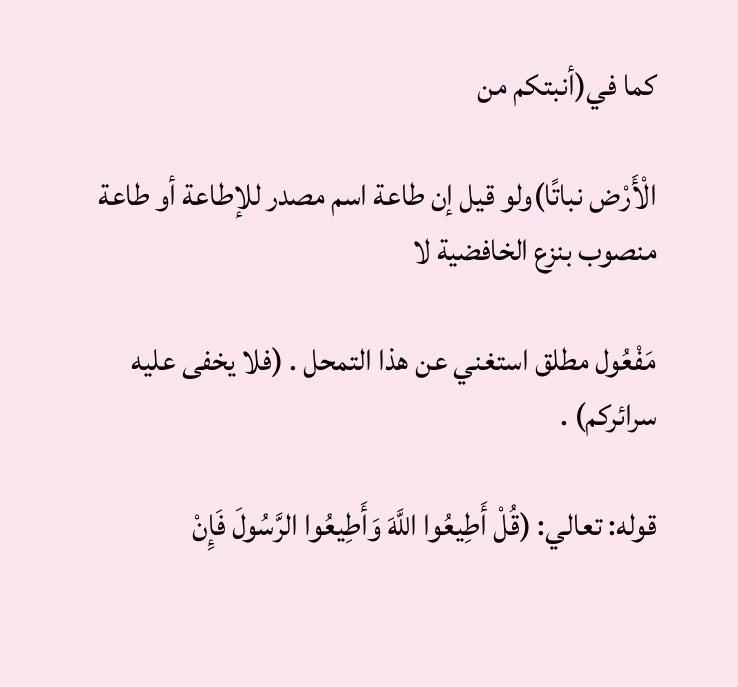كما في(أنبتكم من

الْأَرْض نباتًا)ولو قيل إن طاعة اسم مصدر للإطاعة أو طاعة منصوب بنزع الخافضية لا

مَفْعُول مطلق استغني عن هذا التمحل . (فلا يخفى عليه سرائركم) .

قوله: تعالي: (قُلْ أَطِيعُوا اللَّهَ وَأَطِيعُوا الرَّسُولَ فَإِنْ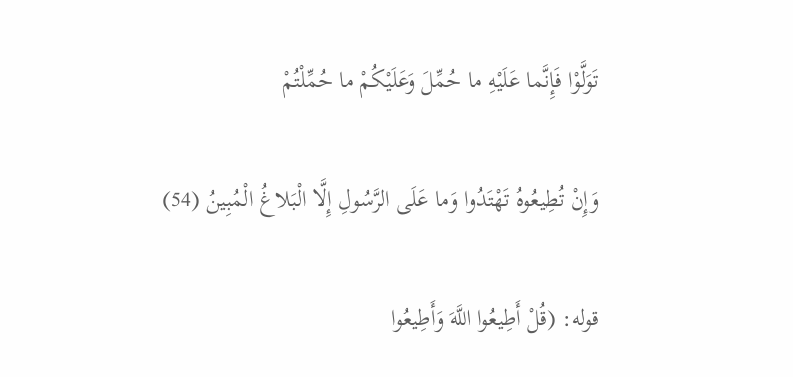تَوَلَّوْا فَإِنَّما عَلَيْهِ ما حُمِّلَ وَعَلَيْكُمْ ما حُمِّلْتُمْ

وَإِنْ تُطِيعُوهُ تَهْتَدُوا وَما عَلَى الرَّسُولِ إِلَّا الْبَلاغُ الْمُبِينُ (54)

قوله: (قُلْ أَطِيعُوا اللَّهَ وَأَطِيعُوا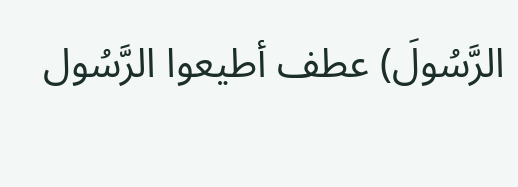الرَّسُولَ) عطف أطيعوا الرَّسُول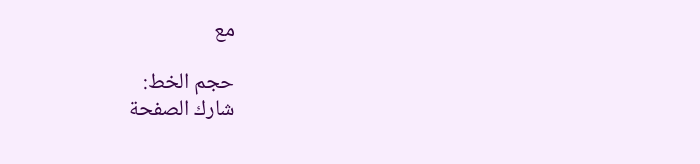مع

حجم الخط:
شارك الصفحة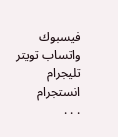فيسبوك واتساب تويتر تليجرام انستجرام
. . .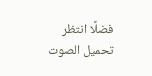فضلًا انتظر تحميل الصوت